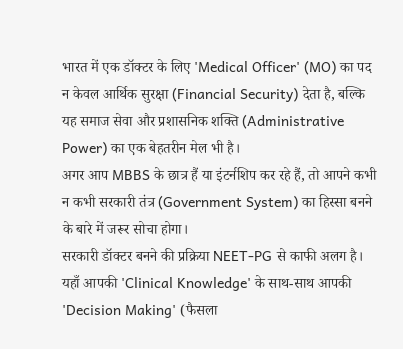भारत में एक डॉक्टर के लिए 'Medical Officer' (MO) का पद न केवल आर्थिक सुरक्षा (Financial Security) देता है, बल्कि यह समाज सेवा और प्रशासनिक शक्ति (Administrative Power) का एक बेहतरीन मेल भी है।
अगर आप MBBS के छात्र हैं या इंटर्नशिप कर रहे हैं, तो आपने कभी न कभी सरकारी तंत्र (Government System) का हिस्सा बनने के बारे में जरूर सोचा होगा।
सरकारी डॉक्टर बनने की प्रक्रिया NEET-PG से काफी अलग है। यहाँ आपकी 'Clinical Knowledge' के साथ-साथ आपकी 'Decision Making' (फैसला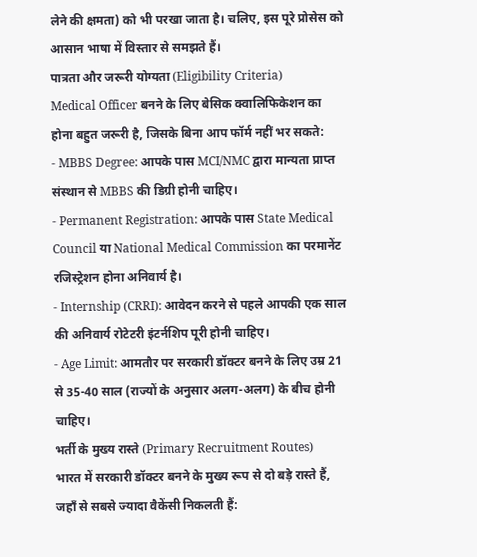लेने की क्षमता) को भी परखा जाता है। चलिए, इस पूरे प्रोसेस को आसान भाषा में विस्तार से समझते हैं।
पात्रता और जरूरी योग्यता (Eligibility Criteria)
Medical Officer बनने के लिए बेसिक क्वालिफिकेशन का होना बहुत जरूरी है, जिसके बिना आप फॉर्म नहीं भर सकते:
- MBBS Degree: आपके पास MCI/NMC द्वारा मान्यता प्राप्त संस्थान से MBBS की डिग्री होनी चाहिए।
- Permanent Registration: आपके पास State Medical Council या National Medical Commission का परमानेंट रजिस्ट्रेशन होना अनिवार्य है।
- Internship (CRRI): आवेदन करने से पहले आपकी एक साल की अनिवार्य रोटेटरी इंटर्नशिप पूरी होनी चाहिए।
- Age Limit: आमतौर पर सरकारी डॉक्टर बनने के लिए उम्र 21 से 35-40 साल (राज्यों के अनुसार अलग-अलग) के बीच होनी चाहिए।
भर्ती के मुख्य रास्ते (Primary Recruitment Routes)
भारत में सरकारी डॉक्टर बनने के मुख्य रूप से दो बड़े रास्ते हैं, जहाँ से सबसे ज्यादा वैकेंसी निकलती हैं: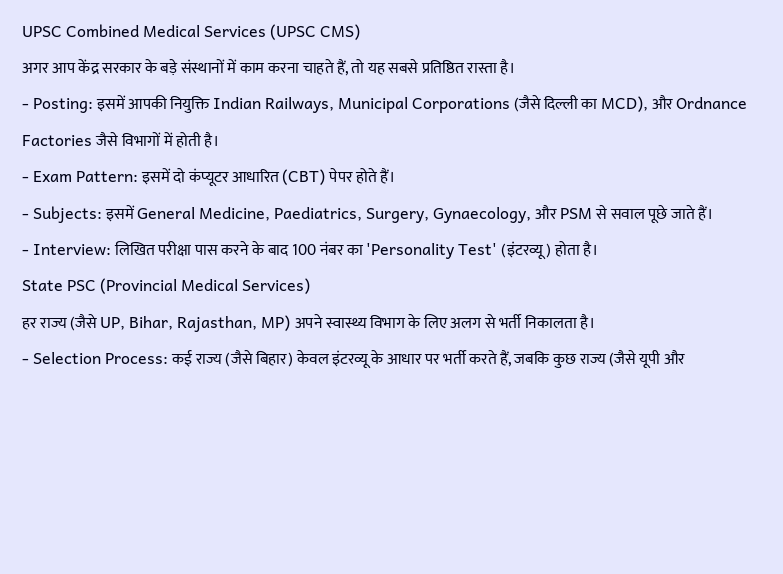UPSC Combined Medical Services (UPSC CMS)
अगर आप केंद्र सरकार के बड़े संस्थानों में काम करना चाहते हैं, तो यह सबसे प्रतिष्ठित रास्ता है।
- Posting: इसमें आपकी नियुक्ति Indian Railways, Municipal Corporations (जैसे दिल्ली का MCD), और Ordnance Factories जैसे विभागों में होती है।
- Exam Pattern: इसमें दो कंप्यूटर आधारित (CBT) पेपर होते हैं।
- Subjects: इसमें General Medicine, Paediatrics, Surgery, Gynaecology, और PSM से सवाल पूछे जाते हैं।
- Interview: लिखित परीक्षा पास करने के बाद 100 नंबर का 'Personality Test' (इंटरव्यू) होता है।
State PSC (Provincial Medical Services)
हर राज्य (जैसे UP, Bihar, Rajasthan, MP) अपने स्वास्थ्य विभाग के लिए अलग से भर्ती निकालता है।
- Selection Process: कई राज्य (जैसे बिहार) केवल इंटरव्यू के आधार पर भर्ती करते हैं, जबकि कुछ राज्य (जैसे यूपी और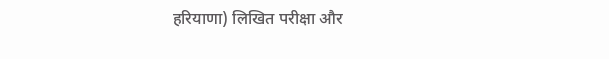हरियाणा) लिखित परीक्षा और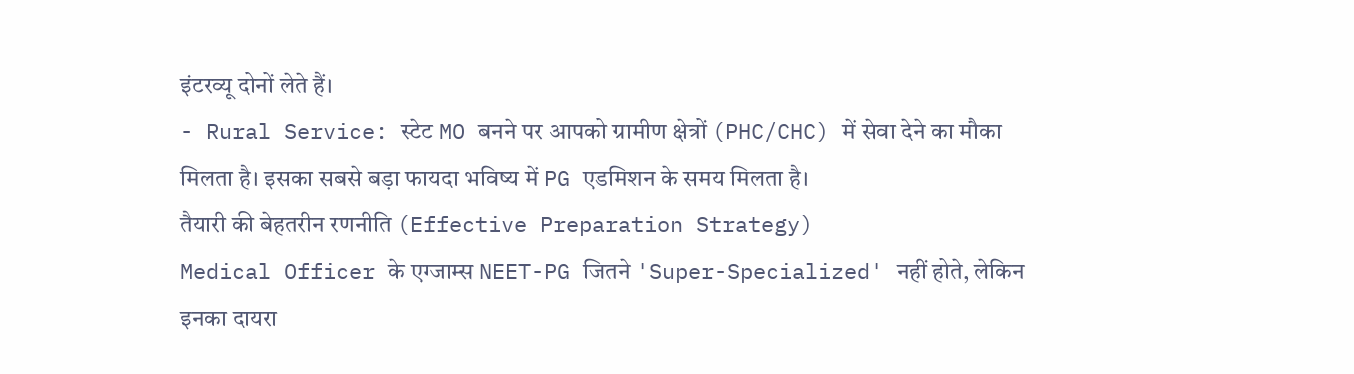इंटरव्यू दोनों लेते हैं।
- Rural Service: स्टेट MO बनने पर आपको ग्रामीण क्षेत्रों (PHC/CHC) में सेवा देने का मौका मिलता है। इसका सबसे बड़ा फायदा भविष्य में PG एडमिशन के समय मिलता है।
तैयारी की बेहतरीन रणनीति (Effective Preparation Strategy)
Medical Officer के एग्जाम्स NEET-PG जितने 'Super-Specialized' नहीं होते, लेकिन इनका दायरा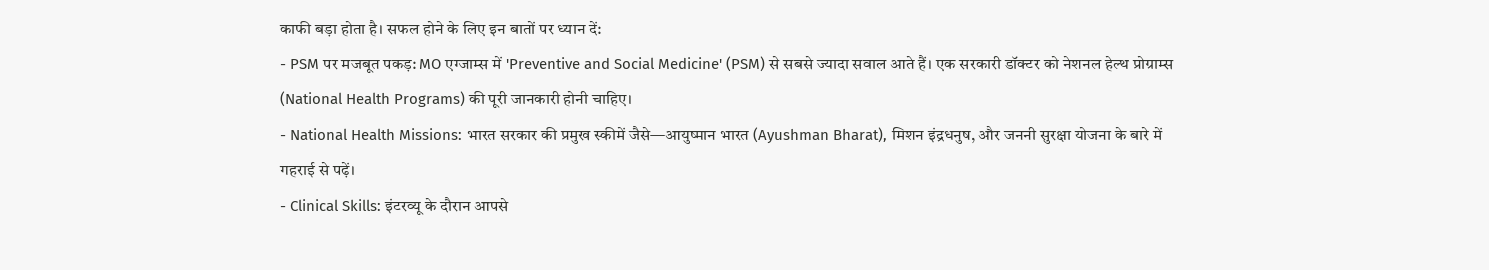काफी बड़ा होता है। सफल होने के लिए इन बातों पर ध्यान दें:
- PSM पर मजबूत पकड़: MO एग्जाम्स में 'Preventive and Social Medicine' (PSM) से सबसे ज्यादा सवाल आते हैं। एक सरकारी डॉक्टर को नेशनल हेल्थ प्रोग्राम्स (National Health Programs) की पूरी जानकारी होनी चाहिए।
- National Health Missions: भारत सरकार की प्रमुख स्कीमें जैसे—आयुष्मान भारत (Ayushman Bharat), मिशन इंद्रधनुष, और जननी सुरक्षा योजना के बारे में गहराई से पढ़ें।
- Clinical Skills: इंटरव्यू के दौरान आपसे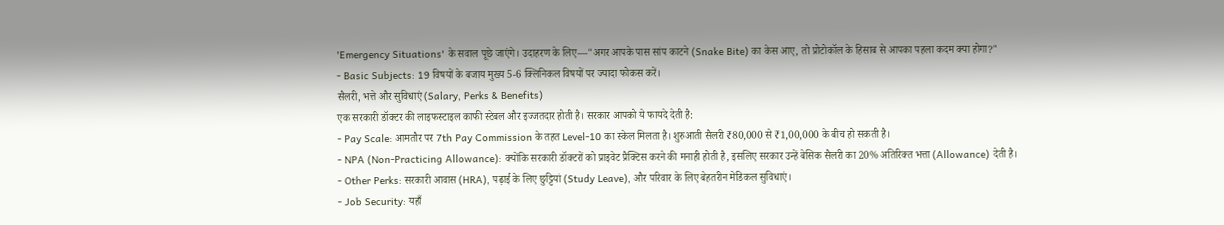'Emergency Situations' के सवाल पूछे जाएंगे। उदाहरण के लिए—"अगर आपके पास सांप काटने (Snake Bite) का केस आए, तो प्रोटोकॉल के हिसाब से आपका पहला कदम क्या होगा?"
- Basic Subjects: 19 विषयों के बजाय मुख्य 5-6 क्लिनिकल विषयों पर ज्यादा फोकस करें।
सैलरी, भत्ते और सुविधाएं (Salary, Perks & Benefits)
एक सरकारी डॉक्टर की लाइफस्टाइल काफी स्टेबल और इज्जतदार होती है। सरकार आपको ये फायदे देती है:
- Pay Scale: आमतौर पर 7th Pay Commission के तहत Level-10 का स्केल मिलता है। शुरुआती सैलरी ₹80,000 से ₹1,00,000 के बीच हो सकती है।
- NPA (Non-Practicing Allowance): क्योंकि सरकारी डॉक्टरों को प्राइवेट प्रैक्टिस करने की मनाही होती है, इसलिए सरकार उन्हें बेसिक सैलरी का 20% अतिरिक्त भत्ता (Allowance) देती है।
- Other Perks: सरकारी आवास (HRA), पढ़ाई के लिए छुट्टियां (Study Leave), और परिवार के लिए बेहतरीन मेडिकल सुविधाएं।
- Job Security: यहाँ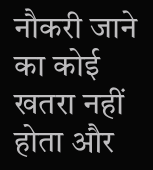नौकरी जाने का कोई खतरा नहीं होता और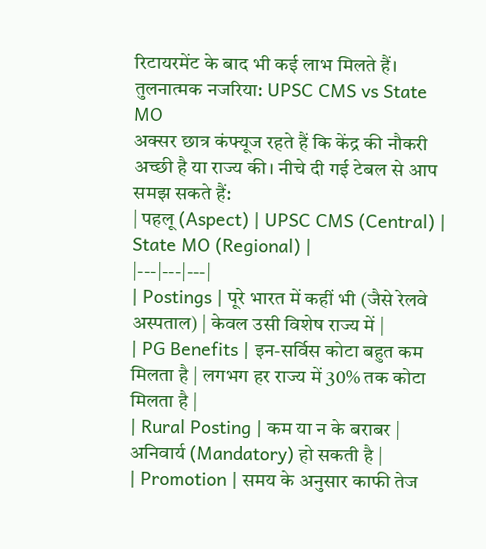रिटायरमेंट के बाद भी कई लाभ मिलते हैं।
तुलनात्मक नजरिया: UPSC CMS vs State MO
अक्सर छात्र कंफ्यूज रहते हैं कि केंद्र की नौकरी अच्छी है या राज्य की। नीचे दी गई टेबल से आप समझ सकते हैं:
| पहलू (Aspect) | UPSC CMS (Central) | State MO (Regional) |
|---|---|---|
| Postings | पूरे भारत में कहीं भी (जैसे रेलवे अस्पताल) | केवल उसी विशेष राज्य में |
| PG Benefits | इन-सर्विस कोटा बहुत कम मिलता है | लगभग हर राज्य में 30% तक कोटा मिलता है |
| Rural Posting | कम या न के बराबर | अनिवार्य (Mandatory) हो सकती है |
| Promotion | समय के अनुसार काफी तेज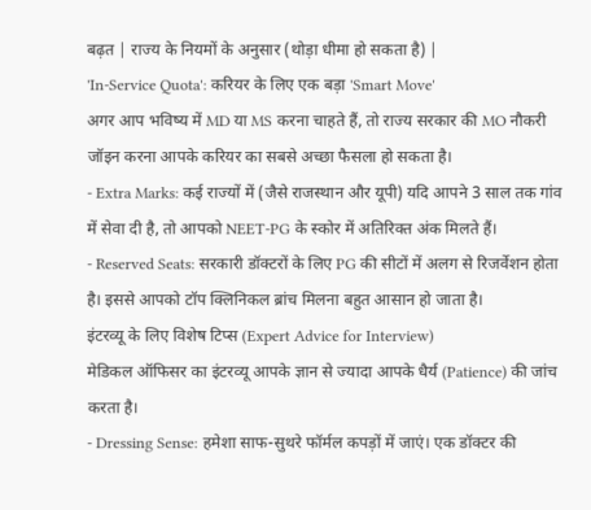बढ़त | राज्य के नियमों के अनुसार (थोड़ा धीमा हो सकता है) |
'In-Service Quota': करियर के लिए एक बड़ा 'Smart Move'
अगर आप भविष्य में MD या MS करना चाहते हैं, तो राज्य सरकार की MO नौकरी जॉइन करना आपके करियर का सबसे अच्छा फैसला हो सकता है।
- Extra Marks: कई राज्यों में (जैसे राजस्थान और यूपी) यदि आपने 3 साल तक गांव में सेवा दी है, तो आपको NEET-PG के स्कोर में अतिरिक्त अंक मिलते हैं।
- Reserved Seats: सरकारी डॉक्टरों के लिए PG की सीटों में अलग से रिजर्वेशन होता है। इससे आपको टॉप क्लिनिकल ब्रांच मिलना बहुत आसान हो जाता है।
इंटरव्यू के लिए विशेष टिप्स (Expert Advice for Interview)
मेडिकल ऑफिसर का इंटरव्यू आपके ज्ञान से ज्यादा आपके धैर्य (Patience) की जांच करता है।
- Dressing Sense: हमेशा साफ-सुथरे फॉर्मल कपड़ों में जाएं। एक डॉक्टर की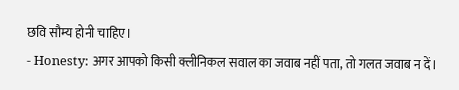छवि सौम्य होनी चाहिए।
- Honesty: अगर आपको किसी क्लीनिकल सवाल का जवाब नहीं पता, तो गलत जवाब न दें।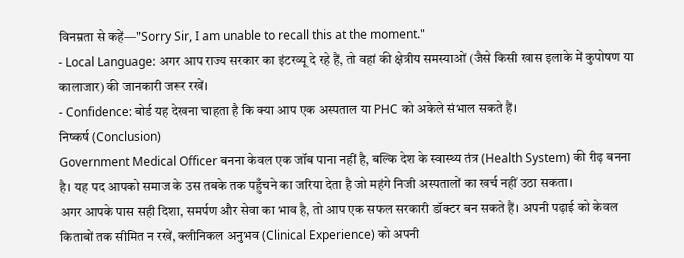विनम्रता से कहें—"Sorry Sir, I am unable to recall this at the moment."
- Local Language: अगर आप राज्य सरकार का इंटरव्यू दे रहे हैं, तो वहां की क्षेत्रीय समस्याओं (जैसे किसी खास इलाके में कुपोषण या कालाजार) की जानकारी जरूर रखें।
- Confidence: बोर्ड यह देखना चाहता है कि क्या आप एक अस्पताल या PHC को अकेले संभाल सकते हैं।
निष्कर्ष (Conclusion)
Government Medical Officer बनना केवल एक जॉब पाना नहीं है, बल्कि देश के स्वास्थ्य तंत्र (Health System) की रीढ़ बनना है। यह पद आपको समाज के उस तबके तक पहुँचने का जरिया देता है जो महंगे निजी अस्पतालों का खर्च नहीं उठा सकता।
अगर आपके पास सही दिशा, समर्पण और सेवा का भाव है, तो आप एक सफल सरकारी डॉक्टर बन सकते हैं। अपनी पढ़ाई को केवल किताबों तक सीमित न रखें, क्लीनिकल अनुभव (Clinical Experience) को अपनी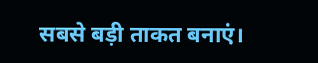सबसे बड़ी ताकत बनाएं।